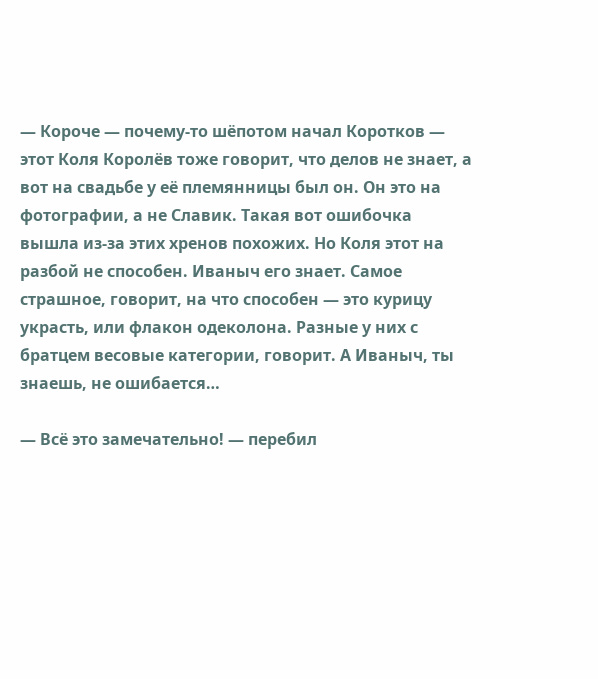— Короче — почему-то шёпотом начал Коротков — этот Коля Королёв тоже говорит, что делов не знает, а вот на свадьбе у её племянницы был он. Он это на фотографии, а не Славик. Такая вот ошибочка вышла из-за этих хренов похожих. Но Коля этот на разбой не способен. Иваныч его знает. Самое страшное, говорит, на что способен — это курицу украсть, или флакон одеколона. Разные у них с братцем весовые категории, говорит. А Иваныч, ты знаешь, не ошибается…

— Всё это замечательно! — перебил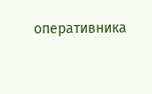оперативника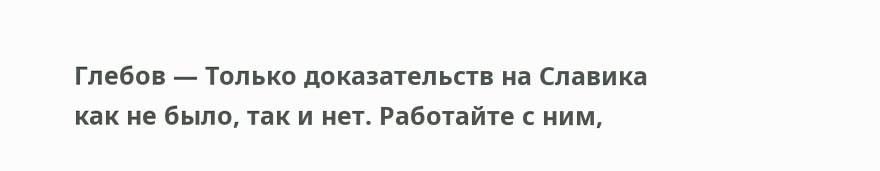Глебов — Только доказательств на Славика как не было, так и нет. Работайте с ним,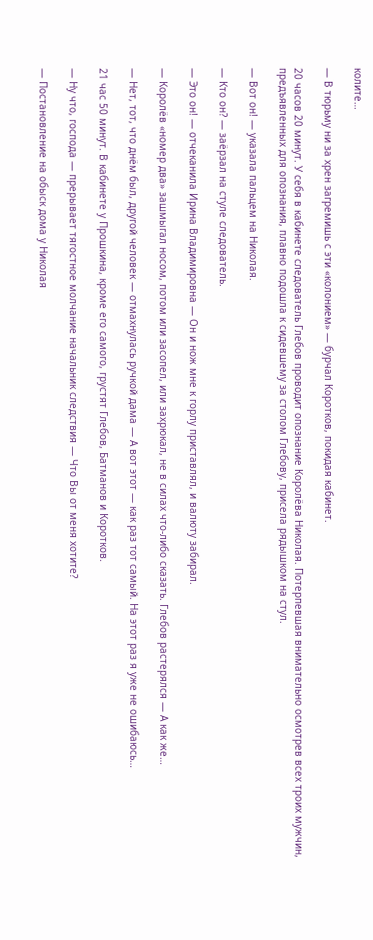колите…

— В тюрьму ни за хрен загремишь с эти «колонием» — бурчал Коротков, покидая кабинет.

20 часов 20 минут. У себя в кабинете следователь Глебов проводит опознание Королёва Николая. Потерпевшая внимательно осмотрев всех троих мужчин, предъявленных для опознания, плавно подошла к сидевшему за столом Глебову, присела рядышком на стул.

— Вот он! — указала пальцем на Николая.

— Кто он? — заёрзал на стуле следователь.

— Это он! — отчеканила Ирина Владимировна — Он и нож мне к горлу приставлял, и валюту забирал.

— Королёв «номер два» зашмыгал носом, потом или засопел, или захрюкал, не в силах что-либо сказать. Глебов растерялся — А как же…

— Нет, тот, что днём был, другой человек — отмахнулась ручкой дама — А вот этот — как раз тот самый. На этот раз я уже не ошибаюсь…

21 час 50 минут. В кабинете у Прошкина, кроме его самого, грустят Глебов, Батманов и Коротков.

— Ну что, господа — прерывает тягостное молчание начальник следствия — Что Вы от меня хотите?

— Постановление на обыск дома у Николая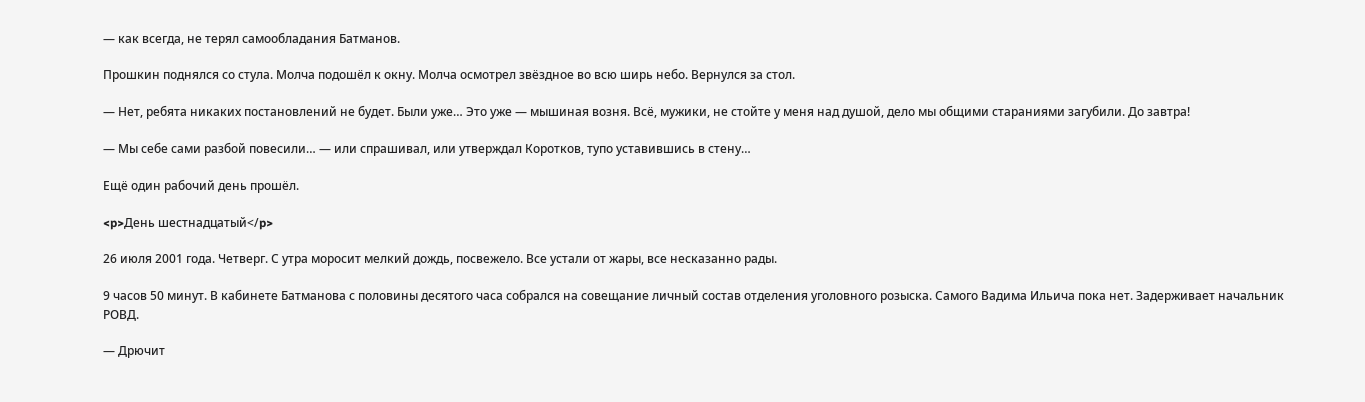— как всегда, не терял самообладания Батманов.

Прошкин поднялся со стула. Молча подошёл к окну. Молча осмотрел звёздное во всю ширь небо. Вернулся за стол.

— Нет, ребята никаких постановлений не будет. Были уже… Это уже — мышиная возня. Всё, мужики, не стойте у меня над душой, дело мы общими стараниями загубили. До завтра!

— Мы себе сами разбой повесили… — или спрашивал, или утверждал Коротков, тупо уставившись в стену…

Ещё один рабочий день прошёл.

<p>День шестнадцатый</p>

26 июля 2001 года. Четверг. С утра моросит мелкий дождь, посвежело. Все устали от жары, все несказанно рады.

9 часов 50 минут. В кабинете Батманова с половины десятого часа собрался на совещание личный состав отделения уголовного розыска. Самого Вадима Ильича пока нет. Задерживает начальник РОВД.

— Дрючит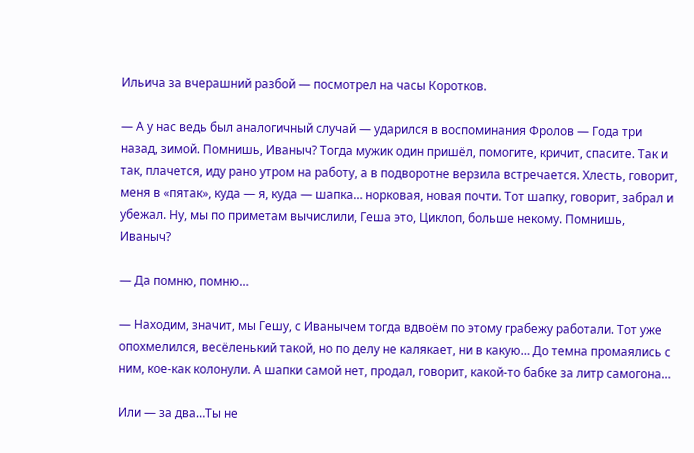Ильича за вчерашний разбой — посмотрел на часы Коротков.

— А у нас ведь был аналогичный случай — ударился в воспоминания Фролов — Года три назад, зимой. Помнишь, Иваныч? Тогда мужик один пришёл, помогите, кричит, спасите. Так и так, плачется, иду рано утром на работу, а в подворотне верзила встречается. Хлесть, говорит, меня в «пятак», куда — я, куда — шапка… норковая, новая почти. Тот шапку, говорит, забрал и убежал. Ну, мы по приметам вычислили, Геша это, Циклоп, больше некому. Помнишь, Иваныч?

— Да помню, помню…

— Находим, значит, мы Гешу, с Иванычем тогда вдвоём по этому грабежу работали. Тот уже опохмелился, весёленький такой, но по делу не калякает, ни в какую… До темна промаялись с ним, кое-как колонули. А шапки самой нет, продал, говорит, какой-то бабке за литр самогона…

Или — за два…Ты не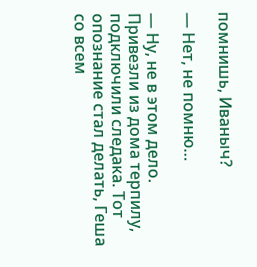помнишь, Иваныч?

— Нет, не помню…

— Ну, не в этом дело. Привезли из дома терпилу, подключили следака. Тот опознание стал делать, Геша со всем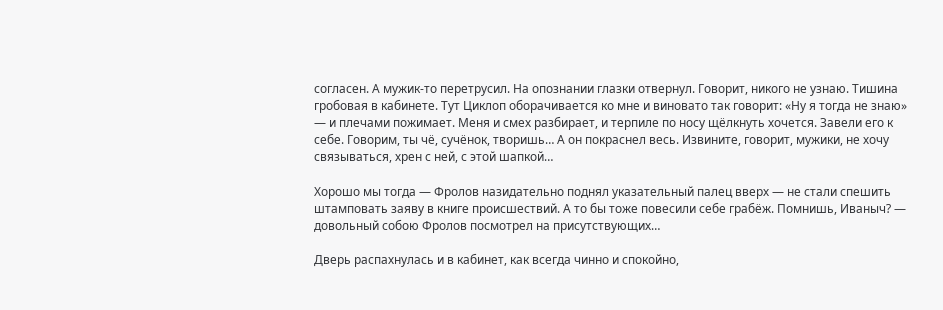согласен. А мужик-то перетрусил. На опознании глазки отвернул. Говорит, никого не узнаю. Тишина гробовая в кабинете. Тут Циклоп оборачивается ко мне и виновато так говорит: «Ну я тогда не знаю» — и плечами пожимает. Меня и смех разбирает, и терпиле по носу щёлкнуть хочется. Завели его к себе. Говорим, ты чё, сучёнок, творишь… А он покраснел весь. Извините, говорит, мужики, не хочу связываться, хрен с ней, с этой шапкой…

Хорошо мы тогда — Фролов назидательно поднял указательный палец вверх — не стали спешить штамповать заяву в книге происшествий. А то бы тоже повесили себе грабёж. Помнишь, Иваныч? — довольный собою Фролов посмотрел на присутствующих…

Дверь распахнулась и в кабинет, как всегда чинно и спокойно,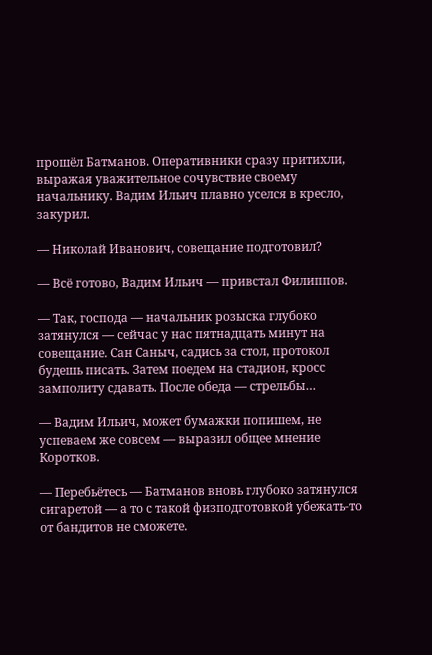прошёл Батманов. Оперативники сразу притихли, выражая уважительное сочувствие своему начальнику. Вадим Ильич плавно уселся в кресло, закурил.

— Николай Иванович, совещание подготовил?

— Всё готово, Вадим Ильич — привстал Филиппов.

— Так, господа — начальник розыска глубоко затянулся — сейчас у нас пятнадцать минут на совещание. Сан Саныч, садись за стол, протокол будешь писать. Затем поедем на стадион, кросс замполиту сдавать. После обеда — стрельбы…

— Вадим Ильич, может бумажки попишем, не успеваем же совсем — выразил общее мнение Коротков.

— Перебьётесь — Батманов вновь глубоко затянулся сигаретой — а то с такой физподготовкой убежать-то от бандитов не сможете.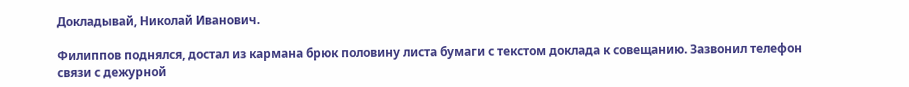Докладывай, Николай Иванович.

Филиппов поднялся, достал из кармана брюк половину листа бумаги с текстом доклада к совещанию. Зазвонил телефон связи с дежурной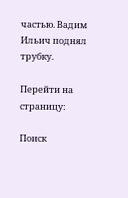частью. Вадим Ильич поднял трубку.

Перейти на страницу:

Поиск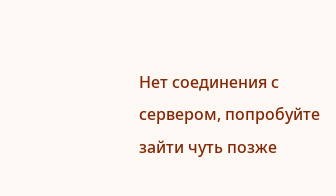Нет соединения с сервером, попробуйте зайти чуть позже